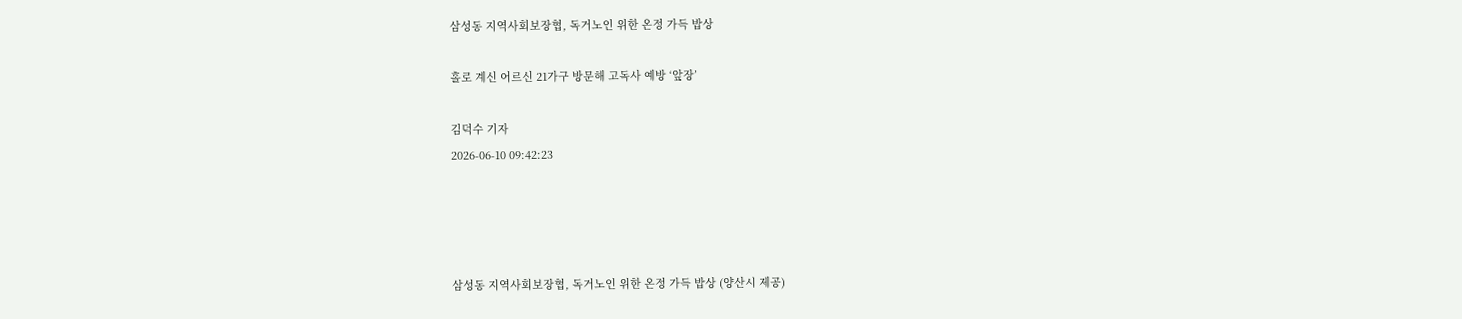삼성동 지역사회보장협, 독거노인 위한 온정 가득 밥상

홀로 계신 어르신 21가구 방문해 고독사 예방 ‘앞장’

김덕수 기자
2026-06-10 09:42:23




삼성동 지역사회보장협, 독거노인 위한 온정 가득 밥상 (양산시 제공)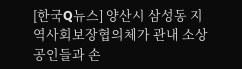[한국Q뉴스] 양산시 삼성동 지역사회보장협의체가 관내 소상공인들과 손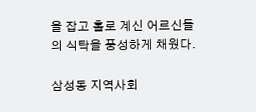을 잡고 홀로 계신 어르신들의 식탁을 풍성하게 채웠다.

삼성동 지역사회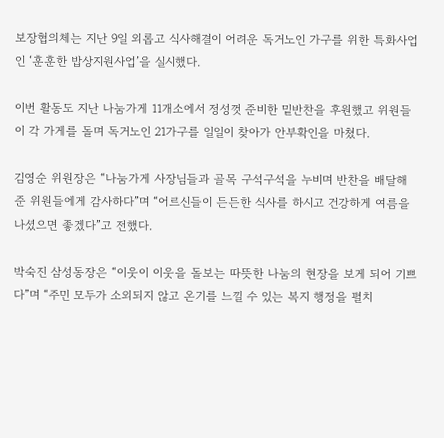보장협의체는 지난 9일 외롭고 식사해결이 어려운 독거노인 가구를 위한 특화사업인 ‘훈훈한 밥상지원사업’을 실시했다.

이번 활동도 지난 나눔가게 11개소에서 정성껏 준비한 밑반찬을 후원했고 위원들이 각 가게를 돌며 독거노인 21가구를 일일이 찾아가 안부확인을 마쳤다.

김영순 위원장은 “나눔가게 사장님들과 골목 구석구석을 누비며 반찬을 배달해준 위원들에게 감사하다”며 “어르신들이 든든한 식사를 하시고 건강하게 여름을 나셨으면 좋겠다”고 전했다.

박숙진 삼성동장은 “이웃이 이웃을 돌보는 따뜻한 나눔의 현장을 보게 되어 기쁘다”며 “주민 모두가 소외되지 않고 온기를 느낄 수 있는 복지 행정을 펼치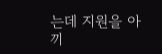는데 지원을 아끼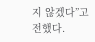지 않겠다”고 전했다.